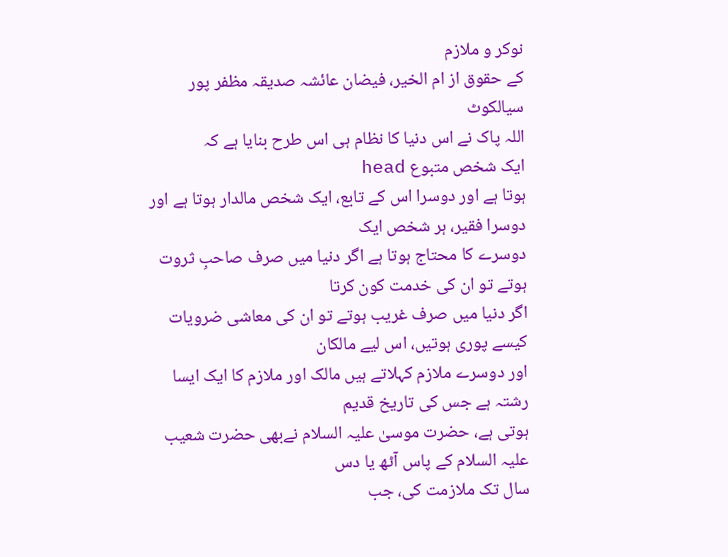نوکر و ملازم
کے حقوق از ام الخیر، فیضان عائشہ صدیقہ مظفر پور سیالکوٹ
اللہ پاک نے اس دنیا کا نظام ہی اس طرح بنایا ہے کہ
ایک شخص متبوع head
ہوتا ہے اور دوسرا اس کے تابع، ایک شخص مالدار ہوتا ہے اور دوسرا فقیر، ہر شخص ایک
دوسرے کا محتاج ہوتا ہے اگر دنیا میں صرف صاحبِ ثروت ہوتے تو ان کی خدمت کون کرتا
اگر دنیا میں صرف غریب ہوتے تو ان کی معاشی ضرویات کیسے پوری ہوتیں، اس لیے مالکان
اور دوسرے ملازم کہلاتے ہیں مالک اور ملازم کا ایک ایسا رشتہ ہے جس کی تاریخ قدیم
ہوتی ہے، حضرت موسیٰ علیہ السلام نےبھی حضرت شعیب علیہ السلام کے پاس آٹھ یا دس
سال تک ملازمت کی، جب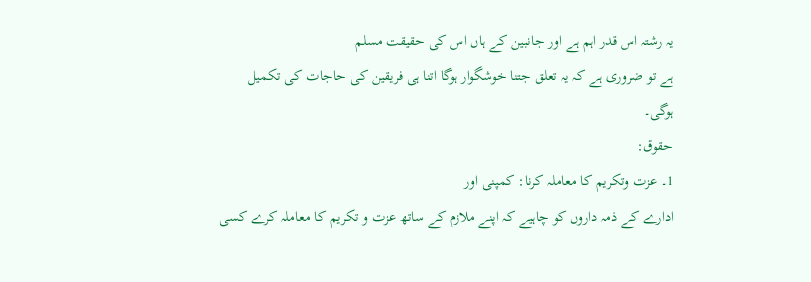یہ رشتہ اس قدر اہم ہے اور جانبین کے ہاں اس کی حقیقت مسلم
ہے تو ضروری ہے کہ یہ تعلق جتنا خوشگوار ہوگا اتنا ہی فریقین کی حاجات کی تکمیل
ہوگی۔
حقوق:
1۔ عزت وتکریم کا معاملہ کرنا: کمپنی اور
ادارے کے ذمہ داروں کو چاہیے کہ اپنے ملازم کے ساتھ عزت و تکریم کا معاملہ کرے کسی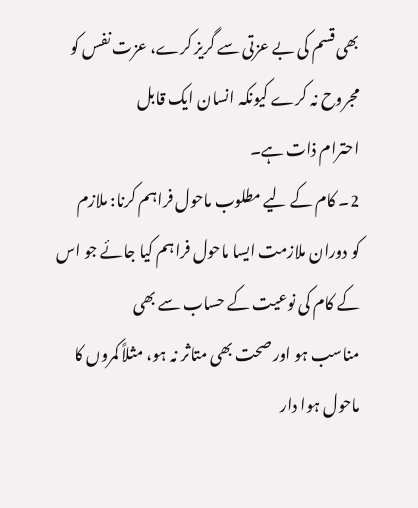بھی قسم کی بے عزتی سے گریز کرے، عزت نفس کو مجروح نہ کرے کیونکہ انسان ایک قابل
احترام ذات ہے۔
2۔ کام کے لیے مطلوب ماحول فراہم کرنا: ملازم
کو دوران ملازمت ایسا ماحول فراہم کیا جائے جو اس کے کام کی نوعیت کے حساب سے بھی
مناسب ہو اور صحت بھی متاثر نہ ہو، مثلاً کمروں کا ماحول ہوا دار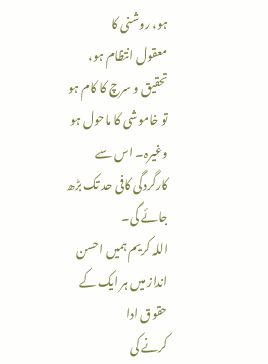ہو، روشنی کا
معقول انتظام ہو، تحقیق و سرچ کا کام ہو تو خاموشی کا ماحول ہو وغیرہ۔ اس سے
کارگردگی کافی حد تک بڑھ جائے گی۔
اللہ کریم ہمیں احسن انداز میں ہر ایک کے حقوق ادا
کرنے کی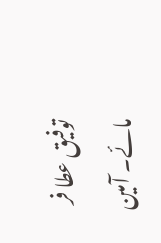توفیق عطا فر مائے۔ آمین